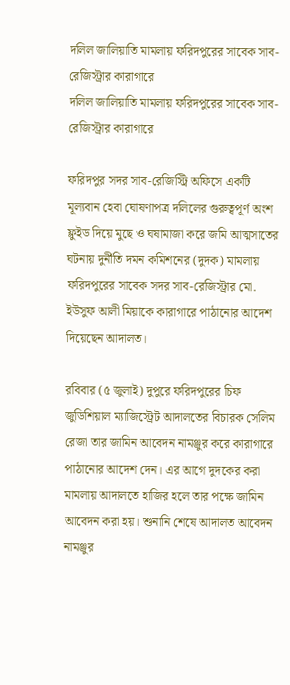দলিল জালিয়াতি মামলায় ফরিদপুরের সাবেক সাব-রেজিস্ট্রার কারাগারে
দলিল জালিয়াতি মামলায় ফরিদপুরের সাবেক সাব-রেজিস্ট্রার কারাগারে

ফরিদপুর সদর সাব-রেজিস্ট্রি অফিসে একটি মূল্যবান হেবা ঘোষণাপত্র দলিলের গুরুত্বপূর্ণ অংশ ফ্লুইড দিয়ে মুছে ও ঘষামাজা করে জমি আত্মসাতের ঘটনায় দুর্নীতি দমন কমিশনের (দুদক) মামলায় ফরিদপুরের সাবেক সদর সাব-রেজিস্ট্রার মো. ইউসুফ আলী মিয়াকে কারাগারে পাঠানোর আদেশ দিয়েছেন আদালত।

রবিবার (৫ জুলাই) দুপুরে ফরিদপুরের চিফ জুডিশিয়াল ম্যাজিস্ট্রেট আদালতের বিচারক সেলিম রেজা তার জামিন আবেদন নামঞ্জুর করে কারাগারে পাঠানোর আদেশ দেন। এর আগে দুদকের করা মামলায় আদালতে হাজির হলে তার পক্ষে জামিন আবেদন করা হয়। শুনানি শেষে আদালত আবেদন নামঞ্জুর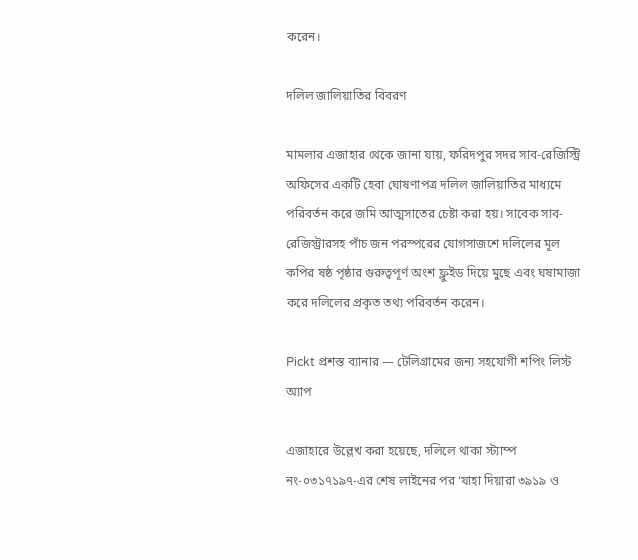করেন।

দলিল জালিয়াতির বিবরণ

মামলার এজাহার থেকে জানা যায়, ফরিদপুর সদর সাব-রেজিস্ট্রি অফিসের একটি হেবা ঘোষণাপত্র দলিল জালিয়াতির মাধ্যমে পরিবর্তন করে জমি আত্মসাতের চেষ্টা করা হয়। সাবেক সাব-রেজিস্ট্রারসহ পাঁচ জন পরস্পরের যোগসাজশে দলিলের মূল কপির ষষ্ঠ পৃষ্ঠার গুরুত্বপূর্ণ অংশ ফ্লুইড দিয়ে মুছে এবং ঘষামাজা করে দলিলের প্রকৃত তথ্য পরিবর্তন করেন।

Pickt প্রশস্ত ব্যানার — টেলিগ্রামের জন্য সহযোগী শপিং লিস্ট অ্যাপ

এজাহারে উল্লেখ করা হয়েছে, দলিলে থাকা স্ট্যাম্প নং-০৩১৭১৯৭-এর শেষ লাইনের পর ‘যাহা দিয়ারা ৩৯১৯ ও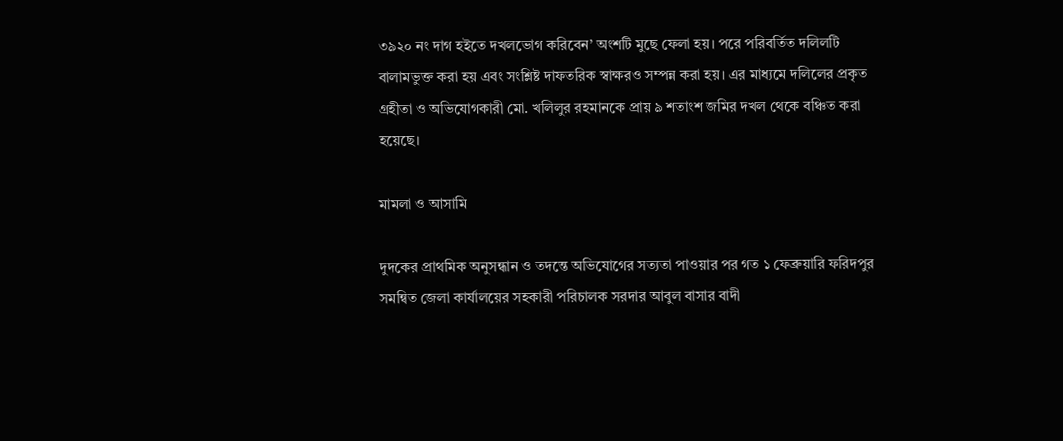৩৯২০ নং দাগ হইতে দখলভোগ করিবেন’ অংশটি মুছে ফেলা হয়। পরে পরিবর্তিত দলিলটি বালামভুক্ত করা হয় এবং সংশ্লিষ্ট দাফতরিক স্বাক্ষরও সম্পন্ন করা হয়। এর মাধ্যমে দলিলের প্রকৃত গ্রহীতা ও অভিযোগকারী মো. খলিলুর রহমানকে প্রায় ৯ শতাংশ জমির দখল থেকে বঞ্চিত করা হয়েছে।

মামলা ও আসামি

দুদকের প্রাথমিক অনুসন্ধান ও তদন্তে অভিযোগের সত্যতা পাওয়ার পর গত ১ ফেব্রুয়ারি ফরিদপুর সমন্বিত জেলা কার্যালয়ের সহকারী পরিচালক সরদার আবুল বাসার বাদী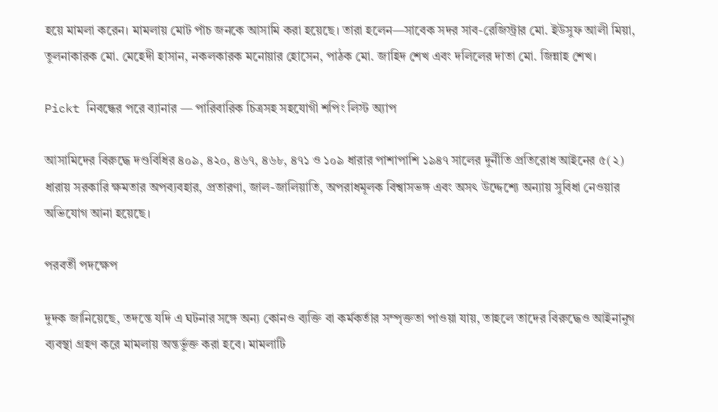হয়ে মামলা করেন। মামলায় মোট পাঁচ জনকে আসামি করা হয়েছে। তারা হলেন—সাবেক সদর সাব-রেজিস্ট্রার মো. ইউসুফ আলী মিয়া, তুলনাকারক মো. মেহেদী হাসান, নকলকারক মনোয়ার হোসেন, পাঠক মো. জাহিদ শেখ এবং দলিলের দাতা মো. জিন্নাহ শেখ।

Pickt নিবন্ধের পরে ব্যানার — পারিবারিক চিত্রসহ সহযোগী শপিং লিস্ট অ্যাপ

আসামিদের বিরুদ্ধে দণ্ডবিধির ৪০৯, ৪২০, ৪৬৭, ৪৬৮, ৪৭১ ও ১০৯ ধারার পাশাপাশি ১৯৪৭ সালের দুর্নীতি প্রতিরোধ আইনের ৫(২) ধারায় সরকারি ক্ষমতার অপব্যবহার, প্রতারণা, জাল-জালিয়াতি, অপরাধমূলক বিশ্বাসভঙ্গ এবং অসৎ উদ্দেশ্যে অন্যায় সুবিধা নেওয়ার অভিযোগ আনা হয়েছে।

পরবর্তী পদক্ষেপ

দুদক জানিয়েছে, তদন্তে যদি এ ঘটনার সঙ্গে অন্য কোনও ব্যক্তি বা কর্মকর্তার সম্পৃক্ততা পাওয়া যায়, তাহলে তাদের বিরুদ্ধেও আইনানুগ ব্যবস্থা গ্রহণ করে মামলায় অন্তর্ভুক্ত করা হবে। মামলাটি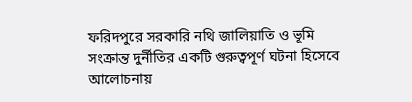ফরিদপুরে সরকারি নথি জালিয়াতি ও ভূমি সংক্রান্ত দুর্নীতির একটি গুরুত্বপূর্ণ ঘটনা হিসেবে আলোচনায়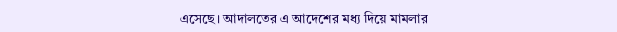এসেছে। আদালতের এ আদেশের মধ্য দিয়ে মামলার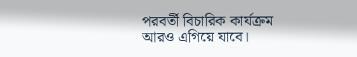পরবর্তী বিচারিক কার্যক্রম আরও এগিয়ে যাবে।